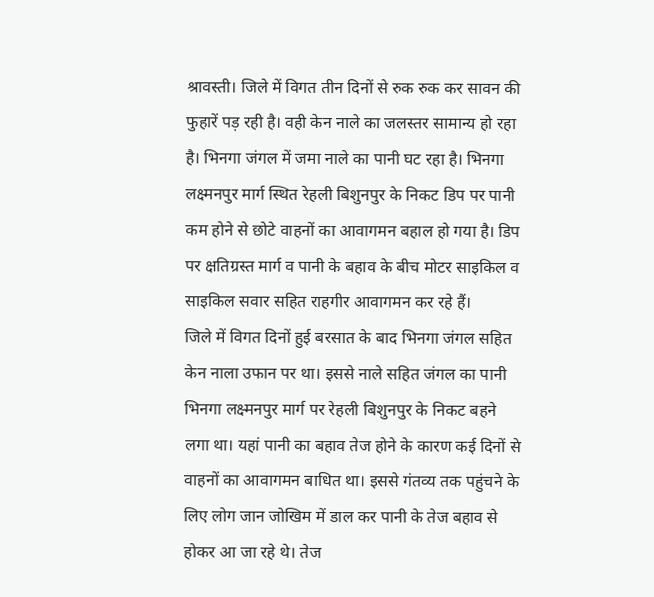श्रावस्ती। जिले में विगत तीन दिनों से रुक रुक कर सावन की फुहारें पड़ रही है। वही केन नाले का जलस्तर सामान्य हो रहा है। भिनगा जंगल में जमा नाले का पानी घट रहा है। भिनगा लक्ष्मनपुर मार्ग स्थित रेहली बिशुनपुर के निकट डिप पर पानी कम होने से छोटे वाहनों का आवागमन बहाल हो गया है। डिप पर क्षतिग्रस्त मार्ग व पानी के बहाव के बीच मोटर साइकिल व साइकिल सवार सहित राहगीर आवागमन कर रहे हैं।
जिले में विगत दिनों हुई बरसात के बाद भिनगा जंगल सहित केन नाला उफान पर था। इससे नाले सहित जंगल का पानी भिनगा लक्ष्मनपुर मार्ग पर रेहली बिशुनपुर के निकट बहने लगा था। यहां पानी का बहाव तेज होने के कारण कई दिनों से वाहनों का आवागमन बाधित था। इससे गंतव्य तक पहुंचने के लिए लोग जान जोखिम में डाल कर पानी के तेज बहाव से होकर आ जा रहे थे। तेज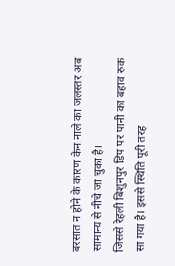बरसात न होने के कारण केन नाले का जलस्तर अब सामान्य से नीचे जा चुका है।
जिससे रेहली बिशुनपुर डिप पर पानी का बहाव रुक सा गया है। इससे स्थिति पूरी तरह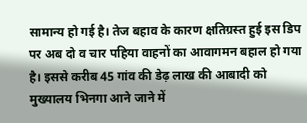सामान्य हो गई है। तेज बहाव के कारण क्षतिग्रस्त हुई इस डिप पर अब दो व चार पहिया वाहनों का आवागमन बहाल हो गया है। इससे करीब 45 गांव की डेढ़ लाख की आबादी को मुख्यालय भिनगा आने जाने में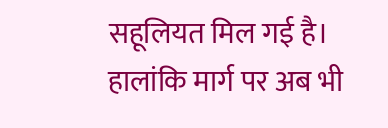सहूलियत मिल गई है। हालांकि मार्ग पर अब भी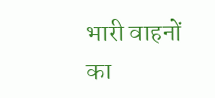भारी वाहनों का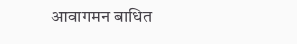आवागमन बाधित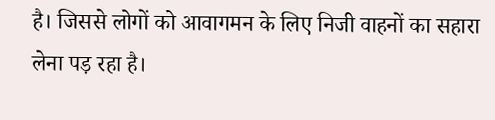है। जिससे लोगों को आवागमन के लिए निजी वाहनों का सहारा लेना पड़ रहा है।